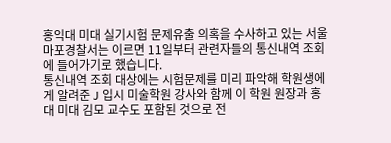홍익대 미대 실기시험 문제유출 의혹을 수사하고 있는 서울 마포경찰서는 이르면 11일부터 관련자들의 통신내역 조회에 들어가기로 했습니다.
통신내역 조회 대상에는 시험문제를 미리 파악해 학원생에게 알려준 J 입시 미술학원 강사와 함께 이 학원 원장과 홍대 미대 김모 교수도 포함된 것으로 전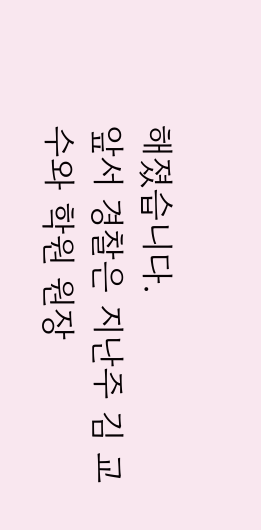해졌습니다.
앞서 경찰은 지난주 김 교수와 학원 원장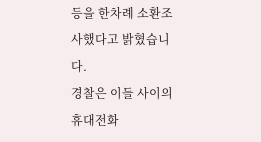등을 한차례 소환조사했다고 밝혔습니다.
경찰은 이들 사이의 휴대전화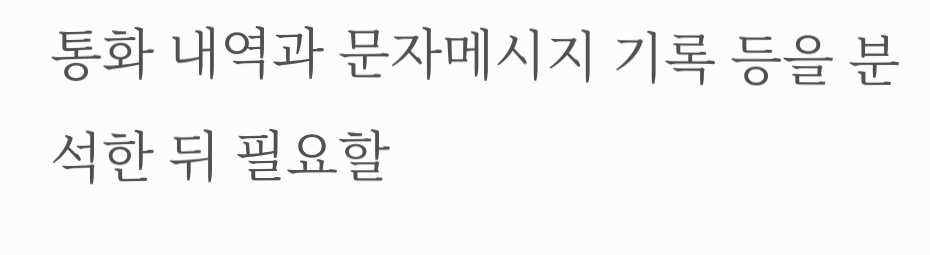통화 내역과 문자메시지 기록 등을 분석한 뒤 필요할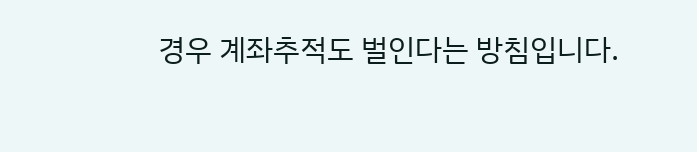경우 계좌추적도 벌인다는 방침입니다.